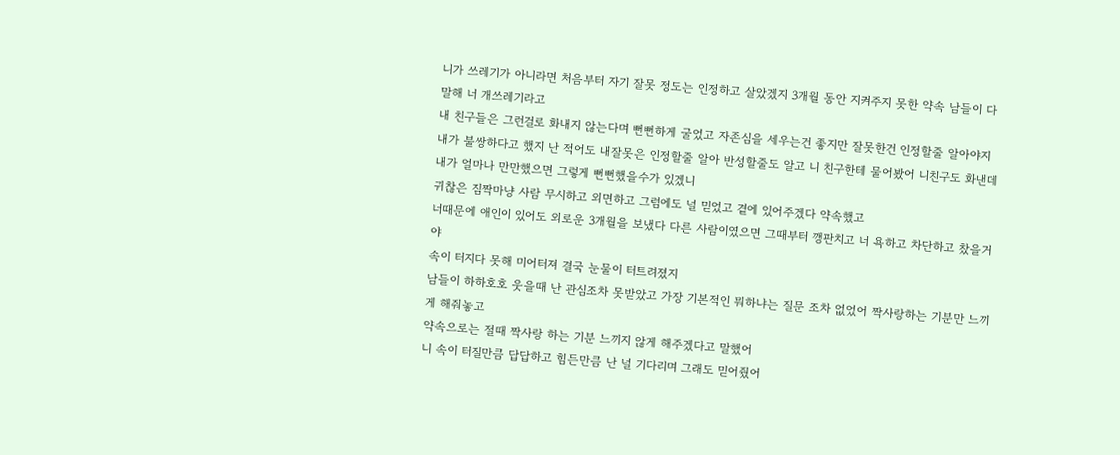니가 쓰레기가 아니라면 처음부터 자기 잘못 정도는 인정하고 살았겠지 3개월 동안 지켜주지 못한 약속 남들이 다 말해 너 개쓰레기라고
내 친구들은 그런걸로 화내지 않는다며 뻔뻔하게 굴었고 자존심을 세우는건 좋지만 잘못한건 인정할줄 알아야지
내가 불쌍하다고 했지 난 적어도 내잘못은 인정할줄 알아 반성할줄도 알고 니 친구한테 물어봤어 니친구도 화낸데
내가 얼마나 만만했으면 그렇게 뻔뻔했을수가 있겠니
귀찮은 짐짝마냥 사람 무시하고 외면하고 그럼에도 널 믿었고 곁에 있어주겠다 약속했고
너때문에 애인이 있어도 외로운 3개월을 보냈다 다른 사람이였으면 그때부터 깽판치고 너 욕하고 차단하고 찼을거야
속이 터지다 못해 미어터져 결국 눈물이 터트려졌지
남들이 하하호호 웃을때 난 관심조차 못받았고 가장 기본적인 뭐하냐는 질문 조차 없었어 짝사랑하는 기분만 느끼게 해줘놓고
약속으로는 절때 짝사랑 하는 기분 느끼지 않게 해주겠다고 말했어
니 속이 터질만큼 답답하고 힘든만큼 난 널 기다리며 그래도 믿어줬어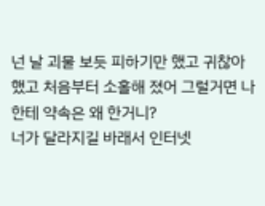넌 날 괴물 보듯 피하기만 했고 귀찮아 했고 처음부터 소홀해 졌어 그럴거면 나한테 약속은 왜 한거니?
너가 달라지길 바래서 인터넷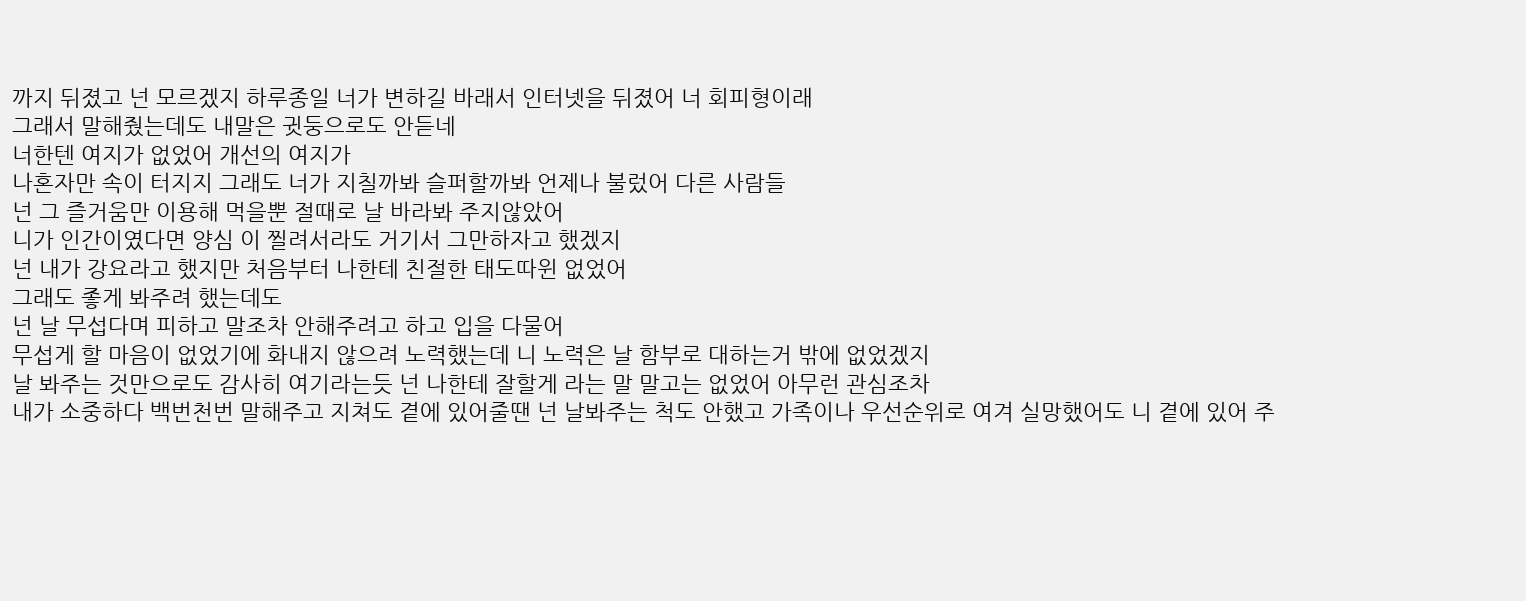까지 뒤졌고 넌 모르겠지 하루종일 너가 변하길 바래서 인터넷을 뒤졌어 너 회피형이래
그래서 말해줬는데도 내말은 귓둥으로도 안듣네
너한텐 여지가 없었어 개선의 여지가
나혼자만 속이 터지지 그래도 너가 지칠까봐 슬퍼할까봐 언제나 불렀어 다른 사람들
넌 그 즐거움만 이용해 먹을뿐 절때로 날 바라봐 주지않았어
니가 인간이였다면 양심 이 찔려서라도 거기서 그만하자고 했겠지
넌 내가 강요라고 했지만 처음부터 나한테 친절한 태도따윈 없었어
그래도 좋게 봐주려 했는데도
넌 날 무섭다며 피하고 말조차 안해주려고 하고 입을 다물어
무섭게 할 마음이 없었기에 화내지 않으려 노력했는데 니 노력은 날 함부로 대하는거 밖에 없었겠지
날 봐주는 것만으로도 감사히 여기라는듯 넌 나한테 잘할게 라는 말 말고는 없었어 아무런 관심조차
내가 소중하다 백번천번 말해주고 지쳐도 곁에 있어줄땐 넌 날봐주는 척도 안했고 가족이나 우선순위로 여겨 실망했어도 니 곁에 있어 주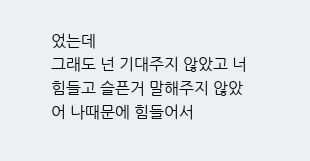었는데
그래도 넌 기대주지 않았고 너 힘들고 슬픈거 말해주지 않았어 나때문에 힘들어서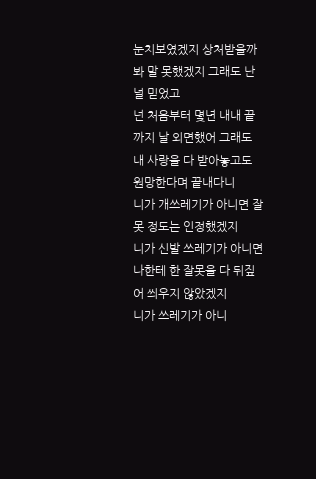눈치보였겠지 상처받을까봐 말 못했겠지 그래도 난 널 믿었고
넌 처음부터 몇년 내내 끝까지 날 외면했어 그래도 내 사랑을 다 받아놓고도 원망한다며 끝내다니
니가 개쓰레기가 아니면 잘못 정도는 인정했겠지
니가 신발 쓰레기가 아니면 나한테 한 잘못을 다 뒤짚어 씌우지 않았겠지
니가 쓰레기가 아니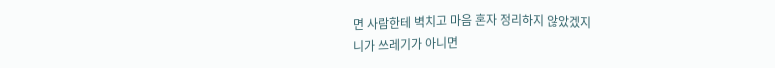면 사람한테 벽치고 마음 혼자 정리하지 않았겠지
니가 쓰레기가 아니면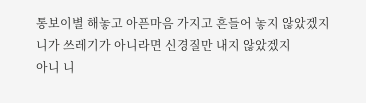통보이별 해놓고 아픈마음 가지고 흔들어 놓지 않았겠지
니가 쓰레기가 아니라면 신경질만 내지 않았겠지
아니 니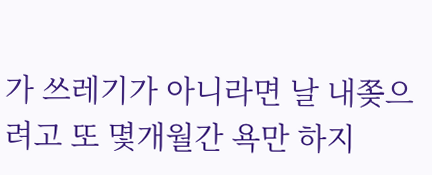가 쓰레기가 아니라면 날 내쫒으려고 또 몇개월간 욕만 하지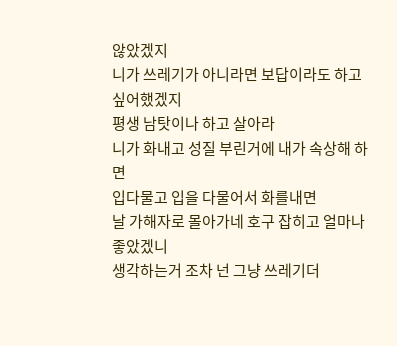않았겠지
니가 쓰레기가 아니라면 보답이라도 하고 싶어했겠지
평생 남탓이나 하고 살아라
니가 화내고 성질 부린거에 내가 속상해 하면
입다물고 입을 다물어서 화를내면
날 가해자로 몰아가네 호구 잡히고 얼마나 좋았겠니
생각하는거 조차 넌 그냥 쓰레기더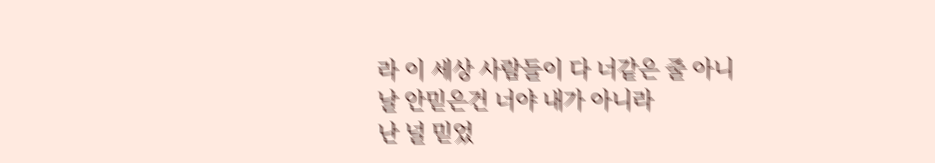라 이 세상 사람들이 다 너같은 줄 아니
날 안믿은건 너야 내가 아니라
난 널 믿었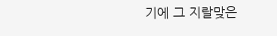기에 그 지랄맞은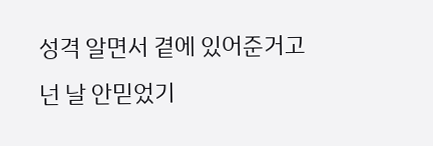성격 알면서 곁에 있어준거고
넌 날 안믿었기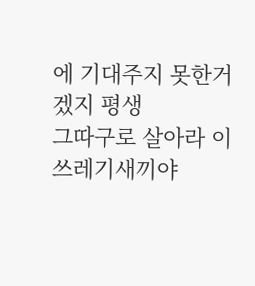에 기대주지 못한거겠지 평생
그따구로 살아라 이 쓰레기새끼야